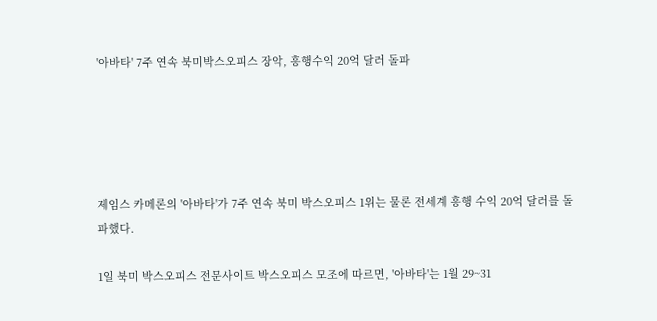'아바타' 7주 연속 북미박스오피스 장악, 흥행수익 20억 달러 돌파





제임스 카메론의 '아바타'가 7주 연속 북미 박스오피스 1위는 물론 전세계 흥행 수익 20억 달러를 돌파했다.

1일 북미 박스오피스 전문사이트 박스오피스 모조에 따르면, '아바타'는 1월 29~31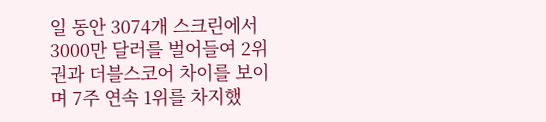일 동안 3074개 스크린에서 3000만 달러를 벌어들여 2위권과 더블스코어 차이를 보이며 7주 연속 1위를 차지했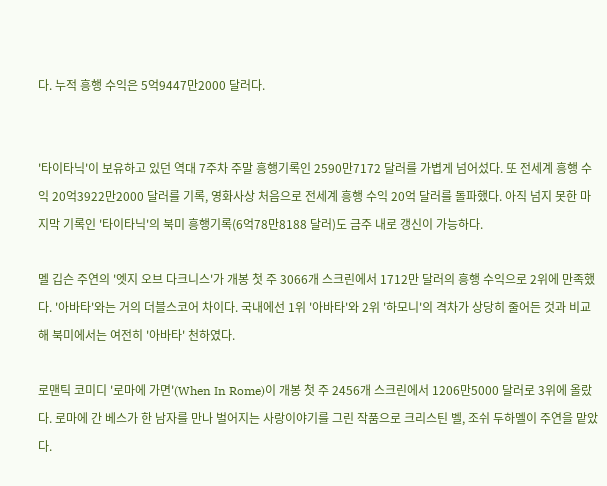다. 누적 흥행 수익은 5억9447만2000 달러다.


'타이타닉'이 보유하고 있던 역대 7주차 주말 흥행기록인 2590만7172 달러를 가볍게 넘어섰다. 또 전세계 흥행 수익 20억3922만2000 달러를 기록, 영화사상 처음으로 전세계 흥행 수익 20억 달러를 돌파했다. 아직 넘지 못한 마지막 기록인 '타이타닉'의 북미 흥행기록(6억78만8188 달러)도 금주 내로 갱신이 가능하다.

멜 깁슨 주연의 '엣지 오브 다크니스'가 개봉 첫 주 3066개 스크린에서 1712만 달러의 흥행 수익으로 2위에 만족했다. '아바타'와는 거의 더블스코어 차이다. 국내에선 1위 '아바타'와 2위 '하모니'의 격차가 상당히 줄어든 것과 비교해 북미에서는 여전히 '아바타' 천하였다.

로맨틱 코미디 '로마에 가면'(When In Rome)이 개봉 첫 주 2456개 스크린에서 1206만5000 달러로 3위에 올랐다. 로마에 간 베스가 한 남자를 만나 벌어지는 사랑이야기를 그린 작품으로 크리스틴 벨, 조쉬 두하멜이 주연을 맡았다.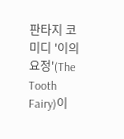판타지 코미디 '이의 요정'(The Tooth Fairy)이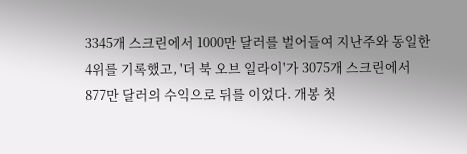3345개 스크린에서 1000만 달러를 벌어들여 지난주와 동일한 4위를 기록했고, '더 북 오브 일라이'가 3075개 스크린에서 877만 달러의 수익으로 뒤를 이었다. 개봉 첫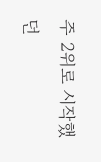주 2위로 시작했던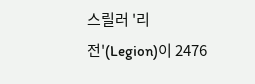스릴러 '리전'(Legion)이 2476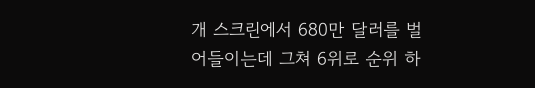개 스크린에서 680만 달러를 벌어들이는데 그쳐 6위로 순위 하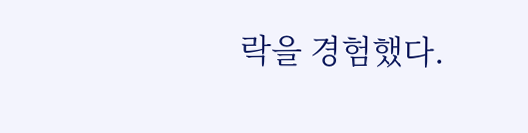락을 경험했다.